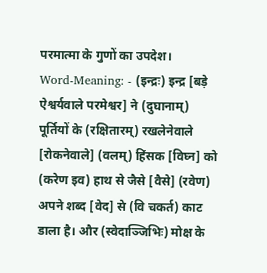परमात्मा के गुणों का उपदेश।
Word-Meaning: - (इन्द्रः) इन्द्र [बड़े ऐश्वर्यवाले परमेश्वर] ने (दुघानाम्) पूर्तियों के (रक्षितारम्) रखलेनेवाले [रोकनेवाले] (वलम्) हिंसक [विघ्न] को (करेण इव) हाथ से जैसे [वैसे] (रवेण) अपने शब्द [वेद] से (वि चकर्त) काट डाला है। और (स्वेदाञ्जिभिः) मोक्ष के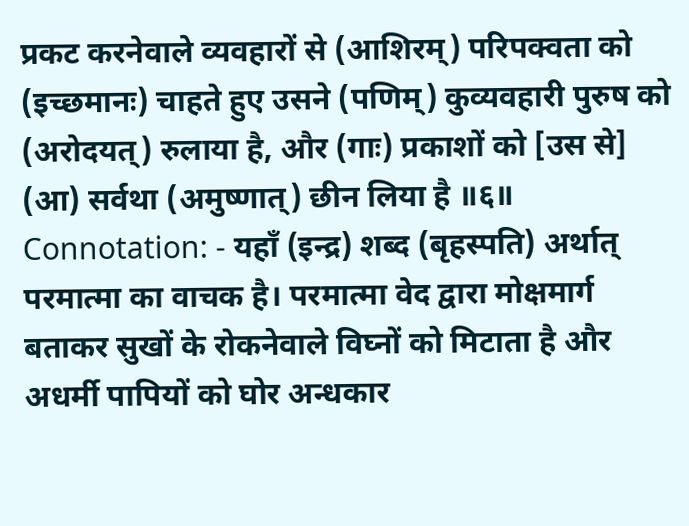प्रकट करनेवाले व्यवहारों से (आशिरम्) परिपक्वता को (इच्छमानः) चाहते हुए उसने (पणिम्) कुव्यवहारी पुरुष को (अरोदयत्) रुलाया है, और (गाः) प्रकाशों को [उस से] (आ) सर्वथा (अमुष्णात्) छीन लिया है ॥६॥
Connotation: - यहाँ (इन्द्र) शब्द (बृहस्पति) अर्थात् परमात्मा का वाचक है। परमात्मा वेद द्वारा मोक्षमार्ग बताकर सुखों के रोकनेवाले विघ्नों को मिटाता है और अधर्मी पापियों को घोर अन्धकार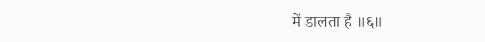में डालता है ॥६॥